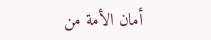أمان الأمة من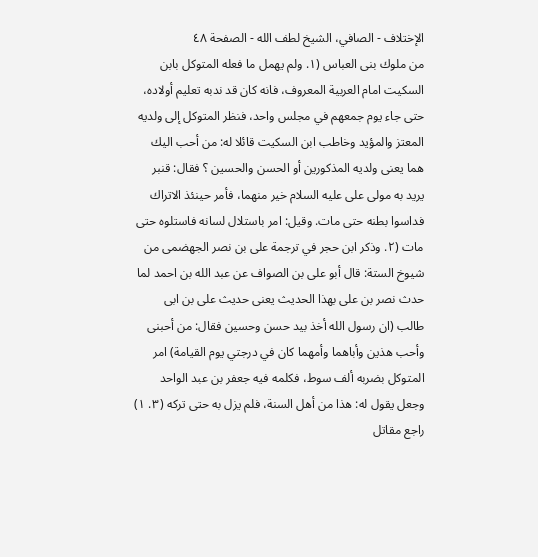الإختلاف - الصافي، الشيخ لطف الله - الصفحة ٤٨
من ملوك بنى العباس (١. ولم يهمل ما فعله المتوكل بابن السكيت امام العربية المعروف، فانه كان قد ندبه تعليم أولاده، حتى جاء يوم جمعهم في مجلس واحد، فنظر المتوكل إلى ولديه المعتز والمؤيد وخاطب ابن السكيت قائلا له: من أحب اليك هما يعنى ولديه المذكورين أو الحسن والحسين ؟ فقال: قنبر يريد به مولى على عليه السلام خير منهما، فأمر حينئذ الاتراك فداسوا بطنه حتى مات. وقيل: امر باستلال لسانه فاستلوه حتى مات (٢. وذكر ابن حجر في ترجمة على بن نصر الجهضمى من شيوخ الستة: قال أبو على بن الصواف عن عبد الله بن احمد لما حدث نصر بن على بهذا الحديث يعنى حديث على بن ابى طالب (ان رسول الله أخذ بيد حسن وحسين فقال: من أحبنى وأحب هذين وأباهما وأمهما كان في درجتي يوم القيامة) امر المتوكل بضربه ألف سوط، فكلمه فيه جعفر بن عبد الواحد وجعل يقول له: هذا من أهل السنة، فلم يزل به حتى تركه (٣. ١) راجع مقاتل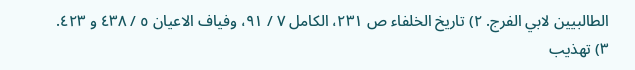الطالبيين لابي الفرج. ٢) تاريخ الخلفاء ص ٢٣١، الكامل ٧ / ٩١، وفياف الاعيان ٥ / ٤٣٨ و ٤٢٣. ٣) تهذيب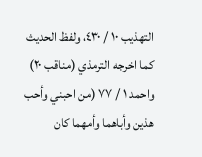التهذيب ١٠ / ٤٣٠، ولفظ الحديث كما اخرجه الترمذي (مناقب ٢٠) واحمد ١ / ٧٧ (من احبني وأحب هذين وأباهما وأمهما كان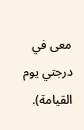معى في درجتي يوم القيامة).